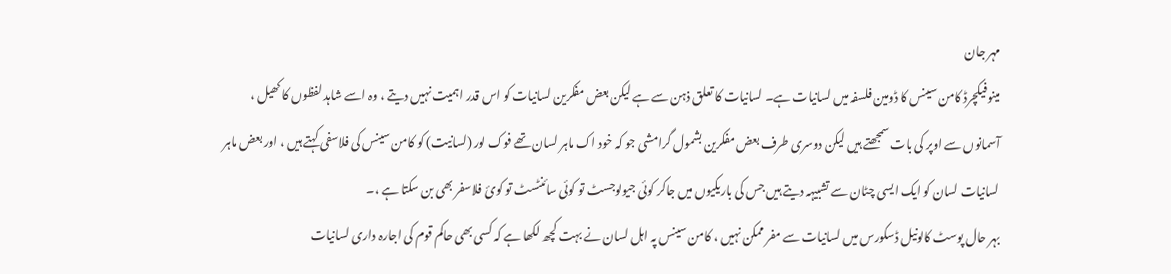مہر جان
مینوفیکچرڈ کامن سینس کا ڈومین فلسفہ میں لسانیات ہے۔ لسانیات کا تعلق ذہن سے ہے لیکن بعض مفکرین لسانیات کو اس قدر اہمیت نہیں دیتے ، وہ اسے شاہد لفظوں کا کھیل ، آسمانوں سے اوپر کی بات سمجھتے ہیں لیکن دوسری طرف بعض مفکرین بشمول گرامشی جو کہ خود اک ماہر لسان تھے فوک لور (لسانیت) کو کامن سینس کی فلاسفی کہتے ہیں ، اور بعض ماہر لسانیات لسان کو ایک ایسی چٹان سے تشبیہہ دیتے ہیں جس کی باریکیوں میں جاکر کوئی جیولوجسٹ تو کوئی سائنٹسٹ تو کوئ فلاسفر بھی بن سکتا ہے ،۔
بہر حال پوسٹ کالونیل ڈسکورس میں لسانیات سے مفر ممکن نہیں ، کامن سینس پہ اہل لسان نے بہت کچھ لکھا ہے کہ کسی بھی حاکم قوم کی اجارہ داری لسانیات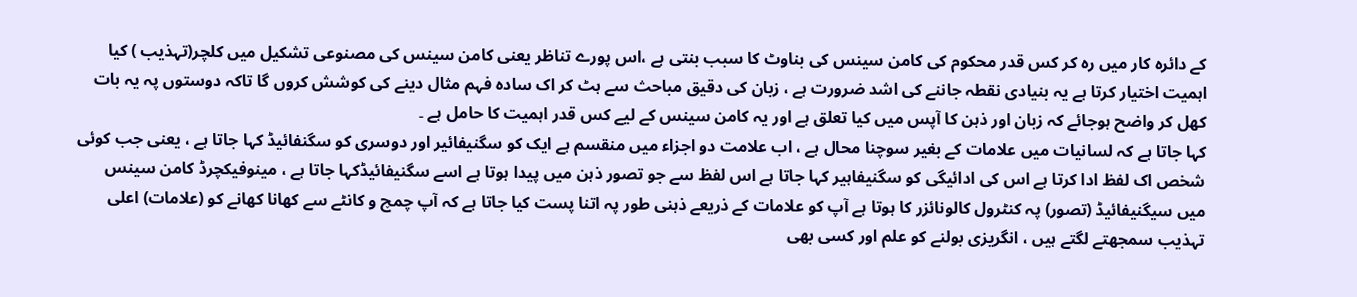کے دائرہ کار میں رہ کر کس قدر محکوم کی کامن سینس کی بناوٹ کا سبب بنتی ہے ،اس پورے تناظر یعنی کامن سینس کی مصنوعی تشکیل میں کلچر(تہذیب ) کیا اہمیت اختیار کرتا ہے یہ بنیادی نقطہ جاننے کی اشد ضرورت ہے ، زبان کی دقیق مباحث سے ہٹ کر اک سادہ فہم مثال دینے کی کوشش کروں گا تاکہ دوستوں پہ یہ بات کھل کر واضح ہوجائے کہ زبان اور ذہن کا آپس میں کیا تعلق ہے اور یہ کامن سینس کے لیے کس قدر اہمیت کا حامل ہے ۔
کہا جاتا ہے کہ لسانیات میں علامات کے بغیر سوچنا محال ہے ، اب علامت دو اجزاء میں منقسم ہے ایک کو سگنیفائیر اور دوسری کو سگنفائیڈ کہا جاتا ہے ، یعنی جب کوئی شخص اک لفظ ادا کرتا ہے اس کی ادائیگی کو سگنیفاہیر کہا جاتا ہے اس لفظ سے جو تصور ذہن میں پیدا ہوتا ہے اسے سگنیفائیڈکہا جاتا ہے ، مینوفیکچرڈ کامن سینس میں سیگنیفائیڈ (تصور) پہ کنٹرول کالونائزر کا ہوتا ہے آپ کو علامات کے ذریعے ذہنی طور پہ اتنا پست کیا جاتا ہے کہ آپ چمچ و کانٹے سے کھانا کھانے کو (علامات) اعلی تہذیب سمجھتے لگتے ہیں ، انگریزی بولنے کو علم اور کسی بھی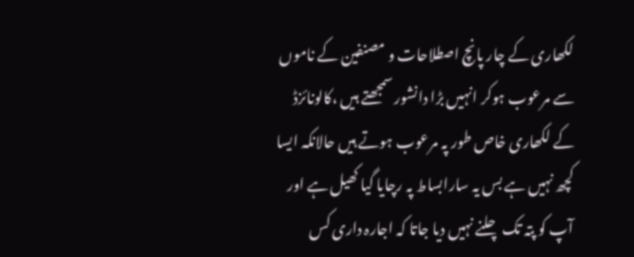لکھاری کے چار پانچ اصطلاحات و مصنفین کے ناموں سے مرعوب ہوکر انہیں بڑا دانشور سمجھتے ہیں ،کالونائزڈ کے لکھاری خاص طور پہ مرعوب ہوتے ہیں حالانکہ ایسا کچھ نہیں ہے بس یہ سارابساط پہ رچایا گیا کھیل ہے اور آپ کو پتہ تک چلنے نہیں دیا جاتا کہ اجارہ داری کس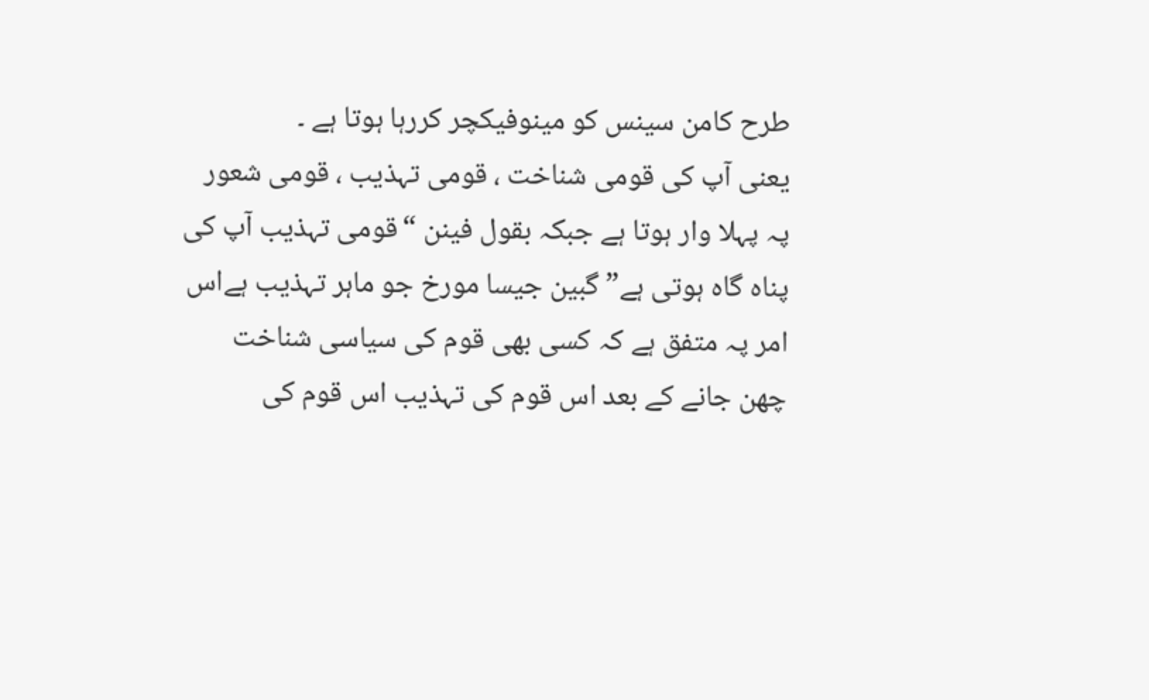طرح کامن سینس کو مینوفیکچر کررہا ہوتا ہے ۔
یعنی آپ کی قومی شناخت ، قومی تہذیب ، قومی شعور پہ پہلا وار ہوتا ہے جبکہ بقول فینن “قومی تہذیب آپ کی پناہ گاہ ہوتی ہے”گبین جیسا مورخ جو ماہر تہذیب ہےاس امر پہ متفق ہے کہ کسی بھی قوم کی سیاسی شناخت چھن جانے کے بعد اس قوم کی تہذیب اس قوم کی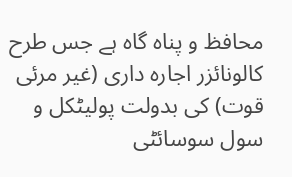محافظ و پناہ گاہ ہے جس طرح کالونائزر اجارہ داری (غیر مرئی قوت) کی بدولت پولیٹکل و سول سوسائٹی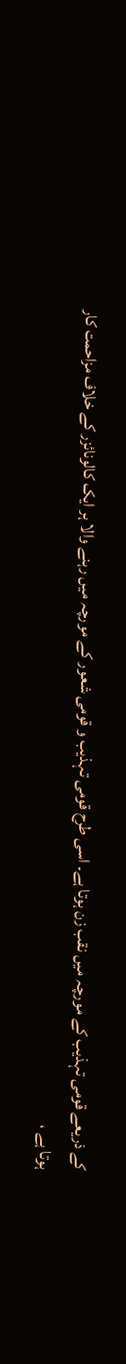کے ذریعے قومی تہذیب کے مورچہ میں نقب زن ہوتا ہے۔ اسی طرح قومی تہذیب و قومی شعور کے مورچہ میں رہنے والا ہر ایک کالونائزر کے خلاف مزاحمت کار ہوتا ہے ،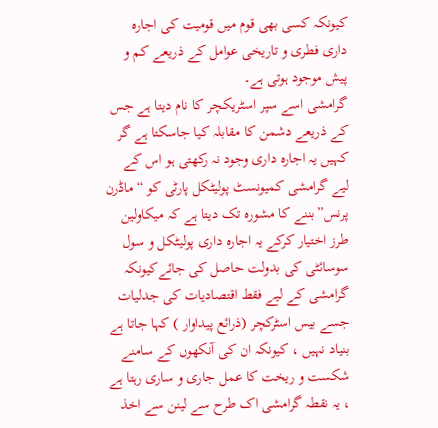کیونکہ کسی بھی قوم میں قومیت کی اجارہ داری فطری و تاریخی عوامل کے ذریعے کم و پیش موجود ہوتی ہے۔
گرامشی اسے سپر اسٹریکچر کا نام دیتا ہے جس کے ذریعے دشمن کا مقابلہ کیا جاسکتا ہے گر کہیں یہ اجارہ داری وجود نہ رکھتی ہو اس کے لیے گرامشی کمیونسٹ پولیٹکل پارٹی کو “ماڈرن پرنس”بننے کا مشورہ تک دیتا ہے کہ میکاولین طرز اختیار کرکے یہ اجارہ داری پولیٹکل و سول سوسائٹی کی بدولت حاصل کی جائےکیونکہ گرامشی کے لیے فقط اقتصادیات کی جدلیات جسے بیس اسٹرکچر (ذرائع پیداوار ) کہا جاتا ہے بنیاد نہیں ، کیونکہ ان کی آنکھوں کے سامنے شکست و ریخت کا عمل جاری و ساری رہتا ہے ، یہ نقطہ گرامشی اک طرح سے لینن سے اخذ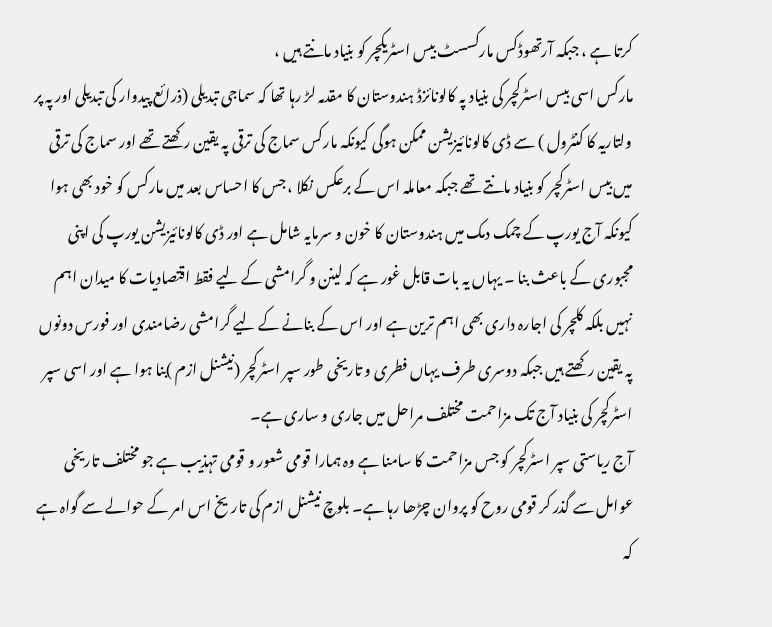کرتا ہے ، جبکہ آرتھوڈکس مارکسسٹ بیس اسٹریکچر کو بنیاد مانتے ہیں ،
مارکس اسی بیس اسٹرکچر کی بنیاد پہ کالونائزڈ ہندوستان کا مقدمہ لڑ رہا تھا کہ سماجی تبدیلی (ذرائع پیدوار کی تبدیلی اور پہ پر ولتاریہ کا کنٹرول ) سے ڈی کالونائیزیشن ممکن ہوگی کیونکہ مارکس سماج کی ترقی پہ یقین رکھتے تھے اور سماج کی ترقی میں بیس اسٹرکچر کو بنیاد مانتے تھے جبکہ معاملہ اس کے برعکس نکلا ، جس کا احساس بعد میں مارکس کو خود بھی ہوا کیونکہ آج یورپ کے چمک دمک میں ہندوستان کا خون و سرمایہ شامل ہے اور ڈی کالونائیزیشن یورپ کی اپنی مجبوری کے باعث بنا ۔ یہاں یہ بات قابل غور ہے کہ لینن و گرامشی کے لیے فقط اقتصادیات کا میدان اہم نہیں بلکہ کلچر کی اجارہ داری بھی اہم ترین ہے اور اس کے بنانے کے لیے گرامشی رضامندی اور فورس دونوں پہ یقین رکھتے ہیں جبکہ دوسری طرف یہاں فطری و تاریخی طور سپر اسٹرکچر (نیشنل ازم )بنا ہوا ہے اور اسی سپر اسٹرکچر کی بنیاد آج تک مزاحمت مختلف مراحل میں جاری و ساری ہے۔
آج ریاستی سپر اسٹرکچر کو جس مزاحمت کا سامنا ہے وہ ہمارا قومی شعور و قومی تہذیب ہے جو مختلف تاریخی عوامل سے گذر کر قومی روح کو پروان چڑھا رہا ہے۔ بلوچ نیشنل ازم کی تاریخ اس امر کے حوالے سے گواہ ہے کہ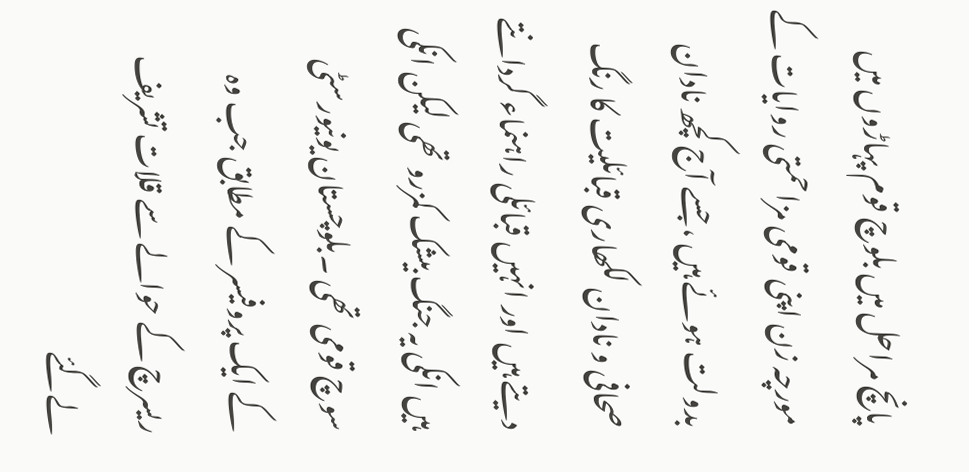پانچ مراحل میں بلوچ قوم پہاڑوں میں مورچہ زن اپنی قومی مزاحمتی روایات کے بدولت ہوئے ہیں ، جسے آج کچھ نادان صحافی و نادان لکھاری قبائلیت کا رنگ دیتے ہیں اور انہیں قبائلی راہنماء گردانتے ہیں انکی یہ جنگ بیشک کمزرو تھی لیکن انکی سوچ قومی تھی ۔بلوچستان یونیورسٹی کے ایک پروفیسر کے مطابق جب وہ ریسرچ کے حوالے سے قلات تشریف لےگئے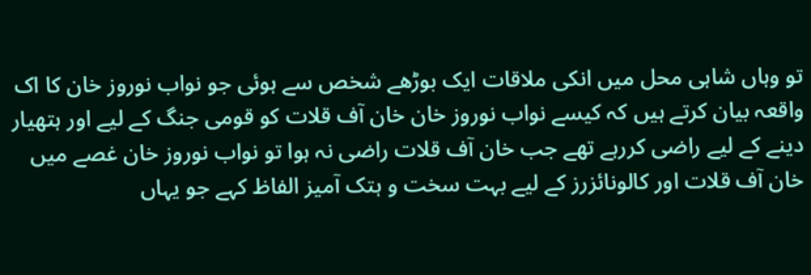تو وہاں شاہی محل میں انکی ملاقات ایک بوڑھے شخص سے ہوئی جو نواب نوروز خان کا اک واقعہ بیان کرتے ہیں کہ کیسے نواب نوروز خان خان آف قلات کو قومی جنگ کے لیے اور ہتھیار دینے کے لیے راضی کررہے تھے جب خان آف قلات راضی نہ ہوا تو نواب نوروز خان غصے میں خان آف قلات اور کالونائزرز کے لیے بہت سخت و ہتک آمیز الفاظ کہے جو یہاں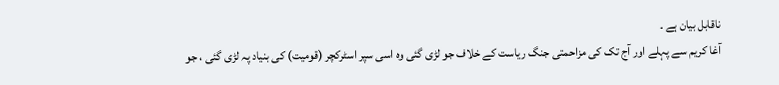ناقابل بیان ہے ۔
آغا کریم سے پہلے اور آج تک کی مزاحمتی جنگ ریاست کے خلاف جو لڑی گئی وہ اسی سپر اسٹرکچر (قومیت) کی بنیاد پہ لڑی گئی ، جو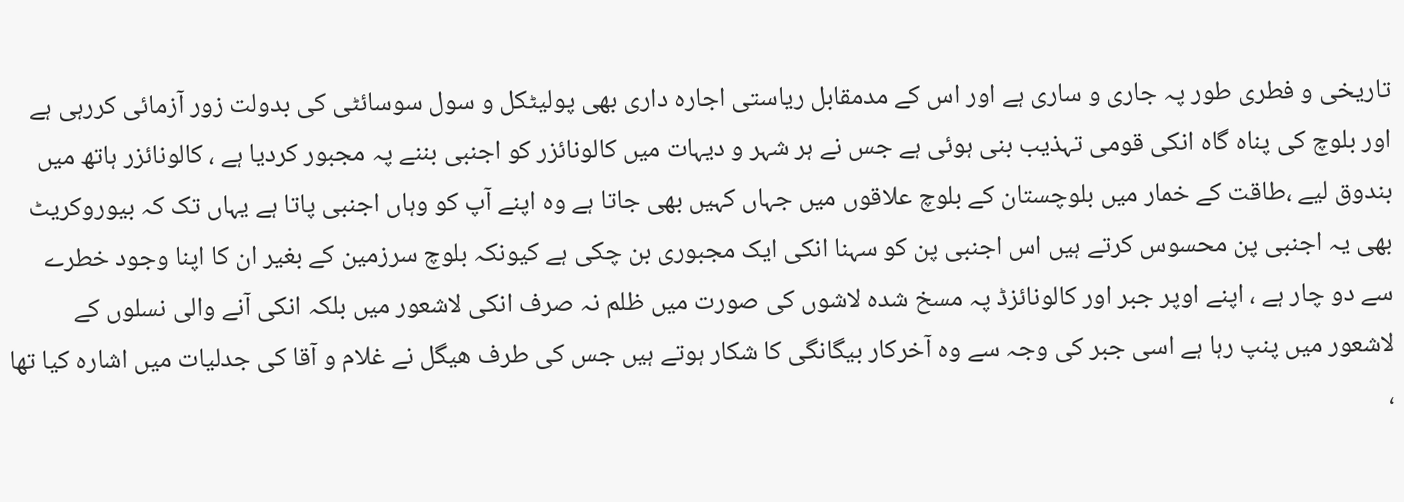تاریخی و فطری طور پہ جاری و ساری ہے اور اس کے مدمقابل ریاستی اجارہ داری بھی پولیٹکل و سول سوسائٹی کی بدولت زور آزمائی کررہی ہے اور بلوچ کی پناہ گاہ انکی قومی تہذیب بنی ہوئی ہے جس نے ہر شہر و دیہات میں کالونائزر کو اجنبی بننے پہ مجبور کردیا ہے ، کالونائزر ہاتھ میں بندوق لیے ،طاقت کے خمار میں بلوچستان کے بلوچ علاقوں میں جہاں کہیں بھی جاتا ہے وہ اپنے آپ کو وہاں اجنبی پاتا ہے یہاں تک کہ بیوروکریٹ بھی یہ اجنبی پن محسوس کرتے ہیں اس اجنبی پن کو سہنا انکی ایک مجبوری بن چکی ہے کیونکہ بلوچ سرزمین کے بغیر ان کا اپنا وجود خطرے سے دو چار ہے ، اپنے اوپر جبر اور کالونائزڈ پہ مسخ شدہ لاشوں کی صورت میں ظلم نہ صرف انکی لاشعور میں بلکہ انکی آنے والی نسلوں کے لاشعور میں پنپ رہا ہے اسی جبر کی وجہ سے وہ آخرکار بیگانگی کا شکار ہوتے ہیں جس کی طرف ھیگل نے غلام و آقا کی جدلیات میں اشارہ کیا تھا ،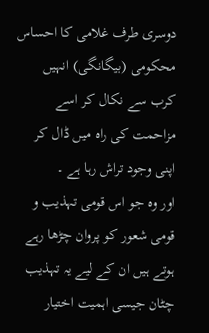دوسری طرف غلامی کا احساس محکومی (بیگانگی) انہیں کرب سے نکال کر اسے مزاحمت کی راہ میں ڈال کر اپنی وجود تراش رہا ہے ۔
اور وہ جو اس قومی تہذیب و قومی شعور کو پروان چڑھا رہے ہوتے ہیں ان کے لیے یہ تہذیب چٹان جیسی اہمیت اختیار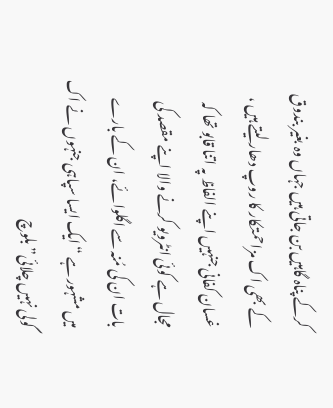کرکے پناہ گاہیں بن جاتی ہیں جہاں وہ بغیر بندوق کے بھی اک مزاحمتکار کا روپ دھار لیتے ہیں ، غسان کفانی جنہیں اپنے الفاظ پہ اتنا قابو تھا کہ مجال ہے کوئی انٹرویو کرنے والا اپنے مقصد کی بات ان کی مُنہ سے اگلوائے، ان کے بارے میں مشہور ہے “ایک ایسا سپاہی جنہوں نے اک گولی نہیں چلائی” بلوچ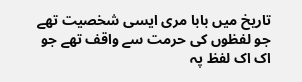تاریخ میں بابا مری ایسی شخصیت تھے جو لفظوں کی حرمت سے واقف تھے جو اک اک لفظ پہ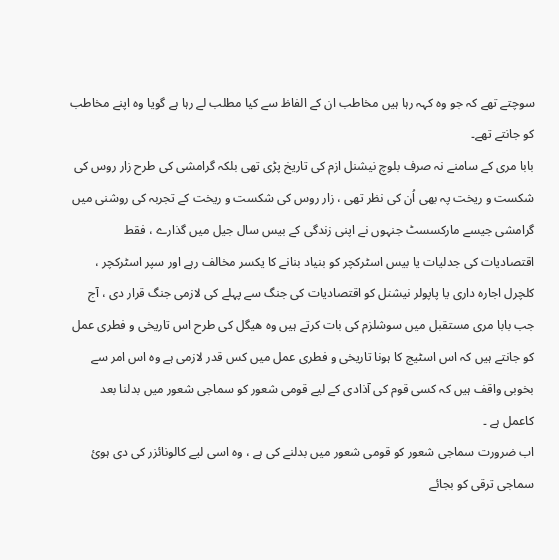سوچتے تھے کہ جو وہ کہہ رہا ہیں مخاطب ان کے الفاظ سے کیا مطلب لے رہا ہے گویا وہ اپنے مخاطب کو جانتے تھے۔
بابا مری کے سامنے نہ صرف بلوچ نیشنل ازم کی تاریخ پڑی تھی بلکہ گرامشی کی طرح زار روس کی شکست و ریخت پہ بھی اُن کی نظر تھی ، زار روس کی شکست و ریخت کے تجربہ کی روشنی میں گرامشی جیسے مارکسسٹ جنہوں نے اپنی زندگی کے بیس سال جیل میں گذارے ، فقط اقتصادیات کی جدلیات یا بیس اسٹرکچر کو بنیاد بنانے کا یکسر مخالف رہے اور سپر اسٹرکچر ، کلچرل اجارہ داری یا پاپولر نیشنل کو اقتصادیات کی جنگ سے پہلے کی لازمی جنگ قرار دی ، آج جب بابا مری مستقبل میں سوشلزم کی بات کرتے ہیں وہ ھیگل کی طرح اس تاریخی و فطری عمل کو جانتے ہیں کہ اس اسٹیج کا ہونا تاریخی و فطری عمل میں کس قدر لازمی ہے وہ اس امر سے بخوبی واقف ہیں کہ کسی قوم کی آذادی کے لیے قومی شعور کو سماجی شعور میں بدلنا بعد کاعمل ہے ۔
اب ضرورت سماجی شعور کو قومی شعور میں بدلنے کی ہے ، وہ اسی لیے کالونائزر کی دی ہوئ سماجی ترقی کو بجائے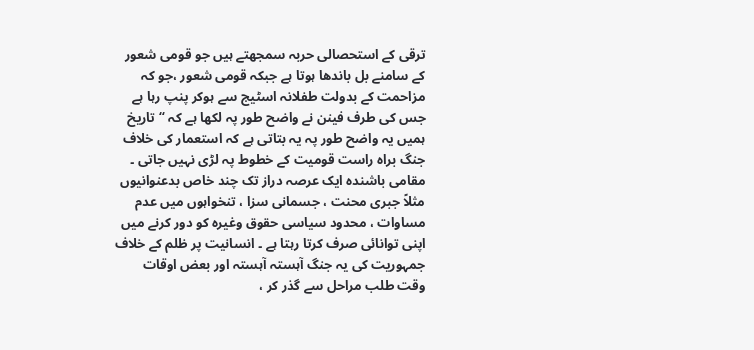ترقی کے استحصالی حربہ سمجھتے ہیں جو قومی شعور کے سامنے بل باندھا ہوتا ہے جبکہ قومی شعور ،جو کہ مزاحمت کے بدولت طفلانہ اسٹیج سے ہوکر پنپ رہا ہے جس کی طرف فینن نے واضح طور پہ لکھا ہے کہ “تاریخ ہمیں یہ واضح طور پہ یہ بتاتی ہے کہ استعمار کی خلاف جنگ براہ راست قومیت کے خطوط پہ لڑی نہیں جاتی ۔ مقامی باشندہ ایک عرصہ دراز تک چند خاص بدعنوانیوں مثلاً جبری محنت ، جسمانی سزا ، تنخواہوں میں عدم مساوات ، محدود سیاسی حقوق وغیرہ کو دور کرنے میں اپنی توانائی صرف کرتا رہتا ہے ۔ انسانیت پر ظلم کے خلاف جمہوریت کی یہ جنگ آہستہ آہستہ اور بعض اوقات وقت طلب مراحل سے گذر کر ،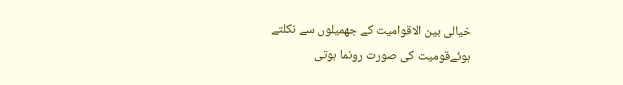خیالی بین الاقوامیت کے جھمیلوں سے نکلتے ہوئےقومیت کی صورت رونما ہوتی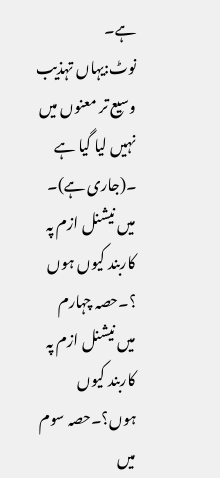ہے۔
نوٹ:یہاں تہذیب وسیع تر معنوں میں نہیں لیا گیا ہے
۔(جاری ہے)۔
میں نیشنل ازم پہ کاربند کیوں ہوں ؟۔حصہ چہارم
میں نیشنل ازم پہ کاربند کیوں ہوں؟۔حصہ سوم
میں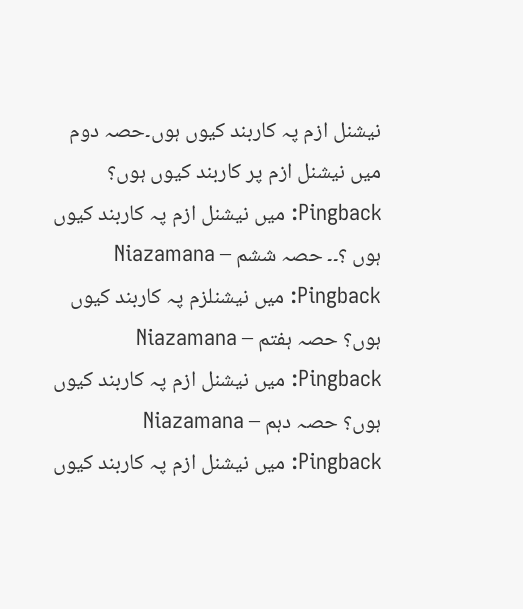نیشنل ازم پہ کاربند کیوں ہوں۔حصہ دوم
میں نیشنل ازم پر کاربند کیوں ہوں؟
Pingback: میں نیشنل ازم پہ کاربند کیوں ہوں ؟۔۔ حصہ ششم – Niazamana
Pingback: میں نیشنلزم پہ کاربند کیوں ہوں؟ حصہ ہفتم – Niazamana
Pingback: میں نیشنل ازم پہ کاربند کیوں ہوں؟ حصہ دہم – Niazamana
Pingback: میں نیشنل ازم پہ کاربند کیوں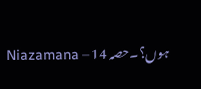ہوں؟۔حصہ 14 – Niazamana